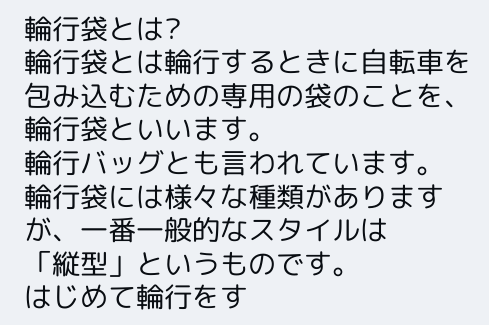輪行袋とは?
輪行袋とは輪行するときに自転車を包み込むための専用の袋のことを、
輪行袋といいます。
輪行バッグとも言われています。
輪行袋には様々な種類がありますが、一番一般的なスタイルは
「縦型」というものです。
はじめて輪行をす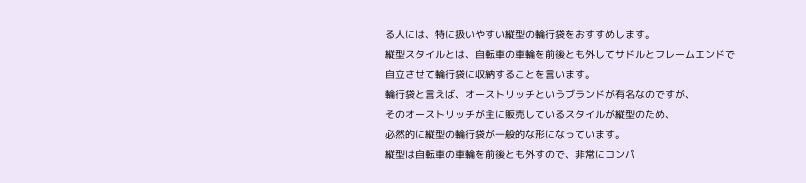る人には、特に扱いやすい縦型の輪行袋をおすすめします。
縦型スタイルとは、自転車の車輪を前後とも外してサドルとフレームエンドで
自立させて輪行袋に収納することを言います。
輪行袋と言えば、オーストリッチというブランドが有名なのですが、
そのオーストリッチが主に販売しているスタイルが縦型のため、
必然的に縦型の輪行袋が一般的な形になっています。
縦型は自転車の車輪を前後とも外すので、非常にコンパ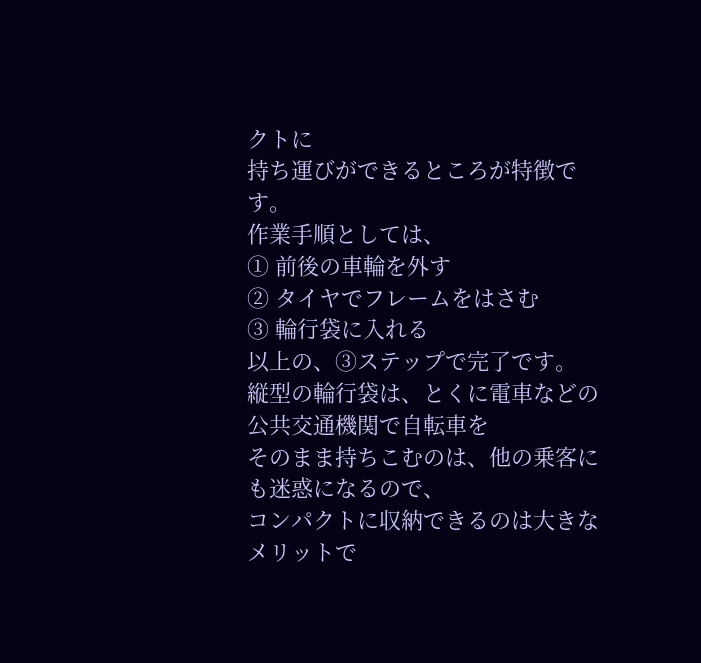クトに
持ち運びができるところが特徴です。
作業手順としては、
① 前後の車輪を外す
② タイヤでフレームをはさむ
③ 輪行袋に入れる
以上の、③ステップで完了です。
縦型の輪行袋は、とくに電車などの公共交通機関で自転車を
そのまま持ちこむのは、他の乗客にも迷惑になるので、
コンパクトに収納できるのは大きなメリットで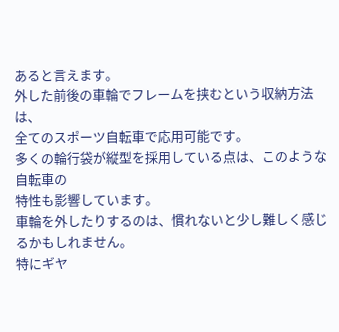あると言えます。
外した前後の車輪でフレームを挟むという収納方法は、
全てのスポーツ自転車で応用可能です。
多くの輪行袋が縦型を採用している点は、このような自転車の
特性も影響しています。
車輪を外したりするのは、慣れないと少し難しく感じるかもしれません。
特にギヤ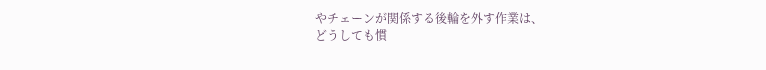やチェーンが関係する後輪を外す作業は、
どうしても慣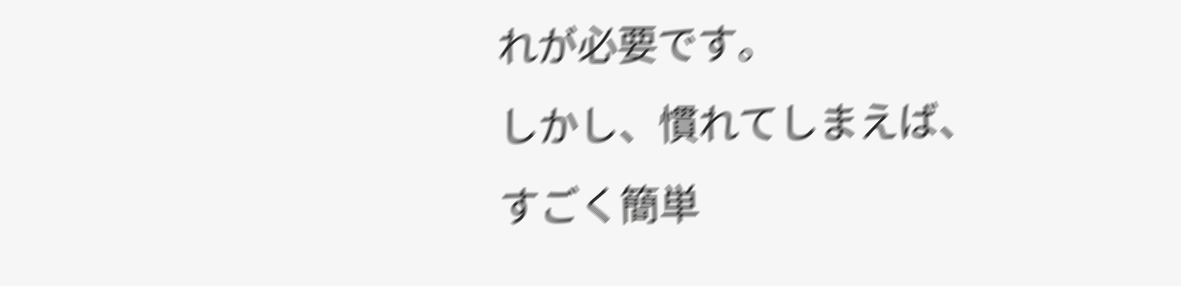れが必要です。
しかし、慣れてしまえば、すごく簡単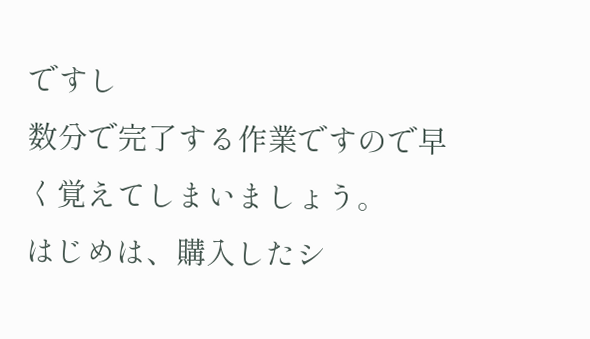ですし
数分で完了する作業ですので早く覚えてしまいましょう。
はじめは、購入したシ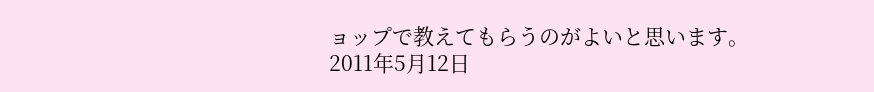ョップで教えてもらうのがよいと思います。
2011年5月12日